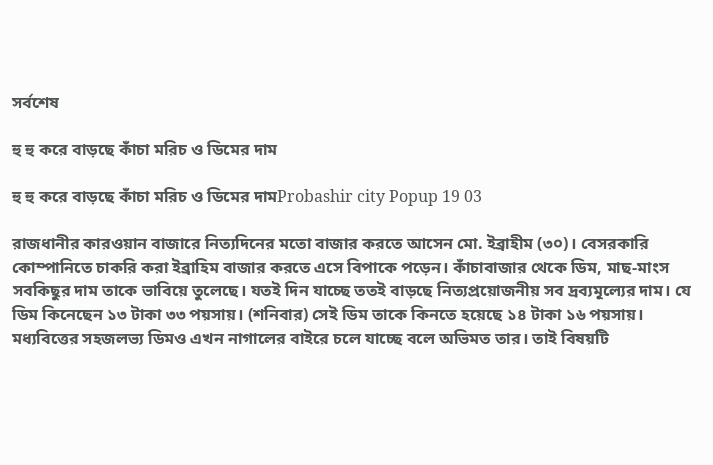সর্বশেষ

হু হু করে বাড়ছে কাঁচা মরিচ ও ডিমের দাম

হু হু করে বাড়ছে কাঁচা মরিচ ও ডিমের দামProbashir city Popup 19 03

রাজধানীর কারওয়ান বাজারে নিত্যদিনের মতো বাজার করতে আসেন মো. ইব্রাহীম (৩০)। বেসরকারি কোম্পানিতে চাকরি করা ইব্রাহিম বাজার করতে এসে বিপাকে পড়েন। কাঁচাবাজার থেকে ডিম, মাছ-মাংস সবকিছুর দাম তাকে ভাবিয়ে তুলেছে। যতই দিন যাচ্ছে ততই বাড়ছে নিত্যপ্রয়োজনীয় সব দ্রব্যমূল্যের দাম। যে ডিম কিনেছেন ১৩ টাকা ৩৩ পয়সায়। (শনিবার) সেই ডিম তাকে কিনতে হয়েছে ১৪ টাকা ১৬ পয়সায়। মধ্যবিত্তের সহজলভ্য ডিমও এখন নাগালের বাইরে চলে যাচ্ছে বলে অভিমত তার। তাই বিষয়টি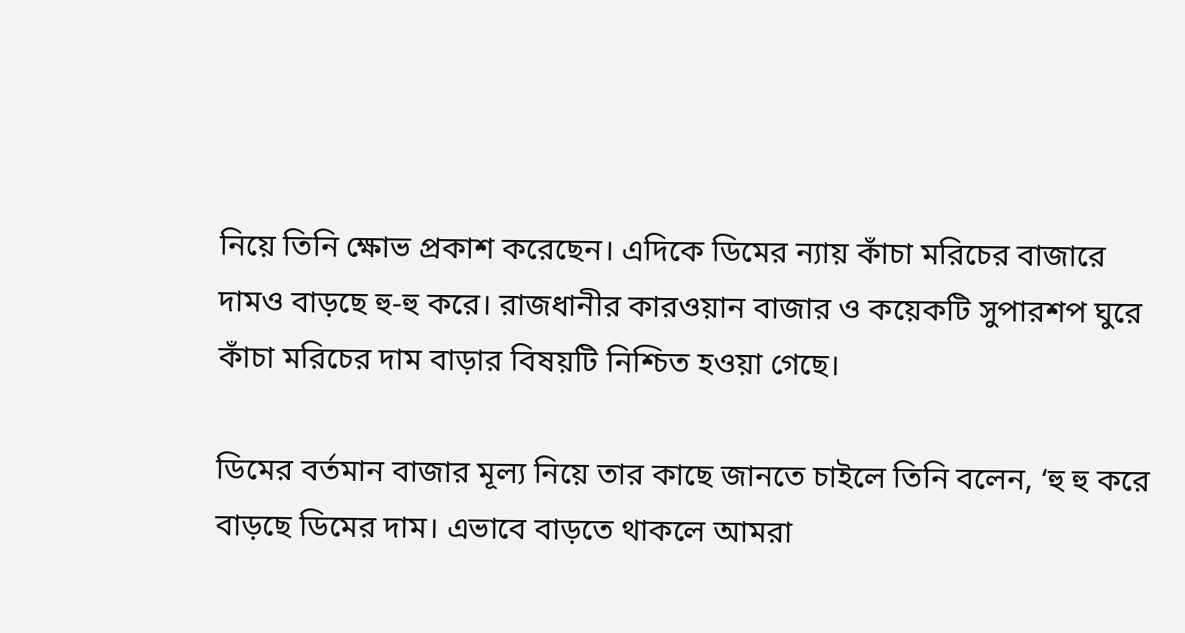নিয়ে তিনি ক্ষোভ প্রকাশ করেছেন। এদিকে ডিমের ন্যায় কাঁচা মরিচের বাজারে দামও বাড়ছে হু-হু করে। রাজধানীর কারওয়ান বাজার ও কয়েকটি সুপারশপ ঘুরে কাঁচা মরিচের দাম বাড়ার বিষয়টি নিশ্চিত হওয়া গেছে।

ডিমের বর্তমান বাজার মূল্য নিয়ে তার কাছে জানতে চাইলে তিনি বলেন, ‘হু হু করে বাড়ছে ডিমের দাম। এভাবে বাড়তে থাকলে আমরা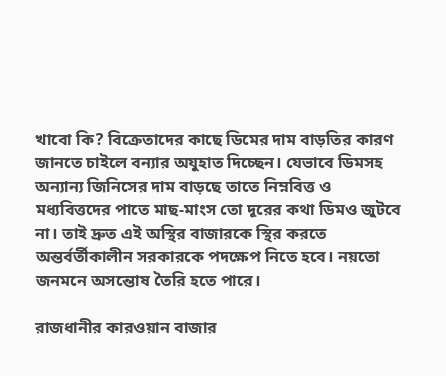খাবো কি? বিক্রেতাদের কাছে ডিমের দাম বাড়তির কারণ জানতে চাইলে বন্যার অযুহাত দিচ্ছেন। যেভাবে ডিমসহ অন্যান্য জিনিসের দাম বাড়ছে তাতে নিম্নবিত্ত ও মধ্যবিত্তদের পাতে মাছ-মাংস তো দূরের কথা ডিমও জুটবে না। তাই দ্রুত এই অস্থির বাজারকে স্থির করতে অন্তর্বর্তীকালীন সরকারকে পদক্ষেপ নিতে হবে। নয়তো জনমনে অসন্তোষ তৈরি হতে পারে।

রাজধানীর কারওয়ান বাজার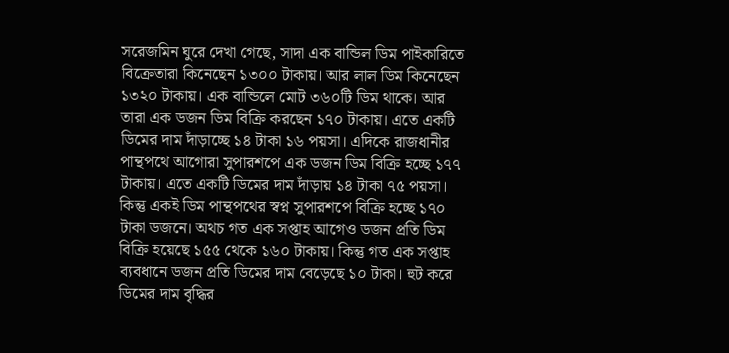সরেজমিন ঘুরে দেখা গেছে, সাদা এক বান্ডিল ডিম পাইকারিতে বিক্রেতারা কিনেছেন ১৩০০ টাকায়। আর লাল ডিম কিনেছেন ১৩২০ টাকায়। এক বান্ডিলে মোট ৩৬০টি ডিম থাকে। আর তারা এক ডজন ডিম বিক্রি করছেন ১৭০ টাকায়। এতে একটি ডিমের দাম দাঁড়াচ্ছে ১৪ টাকা ১৬ পয়সা। এদিকে রাজধানীর পান্থপথে আগোরা সুপারশপে এক ডজন ডিম বিক্রি হচ্ছে ১৭৭ টাকায়। এতে একটি ডিমের দাম দাঁড়ায় ১৪ টাকা ৭৫ পয়সা। কিন্তু একই ডিম পান্থপথের স্বপ্ন সুপারশপে বিক্রি হচ্ছে ১৭০ টাকা ডজনে। অথচ গত এক সপ্তাহ আগেও ডজন প্রতি ডিম বিক্রি হয়েছে ১৫৫ থেকে ১৬০ টাকায়। কিন্তু গত এক সপ্তাহ ব্যবধানে ডজন প্রতি ডিমের দাম বেড়েছে ১০ টাকা। হুট করে ডিমের দাম বৃদ্ধির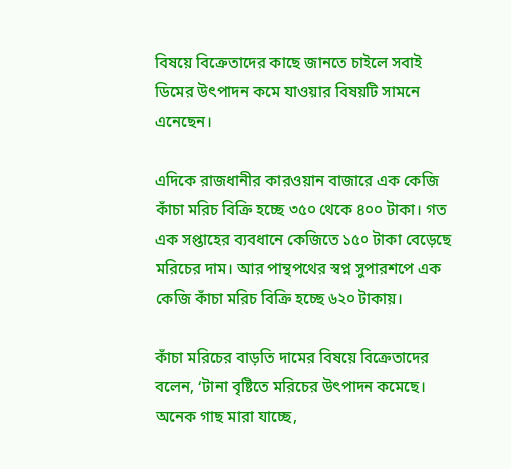বিষয়ে বিক্রেতাদের কাছে জানতে চাইলে সবাই ডিমের উৎপাদন কমে যাওয়ার বিষয়টি সামনে এনেছেন।

এদিকে রাজধানীর কারওয়ান বাজারে এক কেজি কাঁচা মরিচ বিক্রি হচ্ছে ৩৫০ থেকে ৪০০ টাকা। গত এক সপ্তাহের ব্যবধানে কেজিতে ১৫০ টাকা বেড়েছে মরিচের দাম। আর পান্থপথের স্বপ্ন সুপারশপে এক কেজি কাঁচা মরিচ বিক্রি হচ্ছে ৬২০ টাকায়।

কাঁচা মরিচের বাড়তি দামের বিষয়ে বিক্রেতাদের বলেন, ‘টানা বৃষ্টিতে মরিচের উৎপাদন কমেছে। অনেক গাছ মারা যাচ্ছে,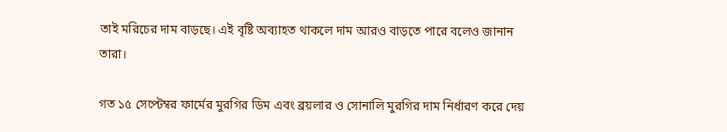তাই মরিচের দাম বাড়ছে। এই বৃষ্টি অব্যাহত থাকলে দাম আরও বাড়তে পারে বলেও জানান তারা।

গত ১৫ সেপ্টেম্বর ফার্মের মুরগির ডিম এবং ব্রয়লার ও সোনালি মুরগির দাম নির্ধারণ করে দেয়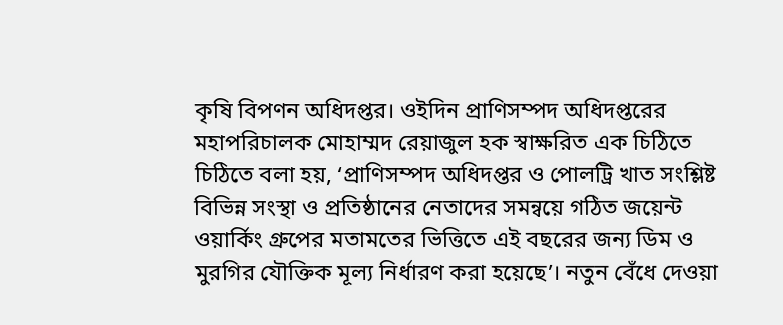কৃষি বিপণন অধিদপ্তর। ওইদিন প্রাণিসম্পদ অধিদপ্তরের মহাপরিচালক মোহাম্মদ রেয়াজুল হক স্বাক্ষরিত এক চিঠিতে চিঠিতে বলা হয়, ‘প্রাণিসম্পদ অধিদপ্তর ও পোলট্রি খাত সংশ্লিষ্ট বিভিন্ন সংস্থা ও প্রতিষ্ঠানের নেতাদের সমন্বয়ে গঠিত জয়েন্ট ওয়ার্কিং গ্রুপের মতামতের ভিত্তিতে এই বছরের জন্য ডিম ও মুরগির যৌক্তিক মূল্য নির্ধারণ করা হয়েছে’। নতুন বেঁধে দেওয়া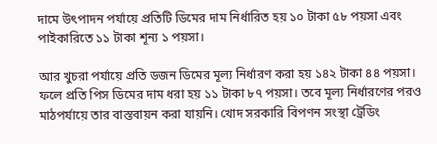দামে উৎপাদন পর্যায়ে প্রতিটি ডিমের দাম নির্ধারিত হয় ১০ টাকা ৫৮ পয়সা এবং পাইকারিতে ১১ টাকা শূন্য ১ পয়সা।

আর খুচরা পর্যায়ে প্রতি ডজন ডিমের মূল্য নির্ধারণ করা হয় ১৪২ টাকা ৪৪ পয়সা। ফলে প্রতি পিস ডিমের দাম ধরা হয় ১১ টাকা ৮৭ পয়সা। তবে মূল্য নির্ধারণের পরও মাঠপর্যায়ে তার বাস্তবায়ন করা যায়নি। খোদ সরকারি বিপণন সংস্থা ট্রেডিং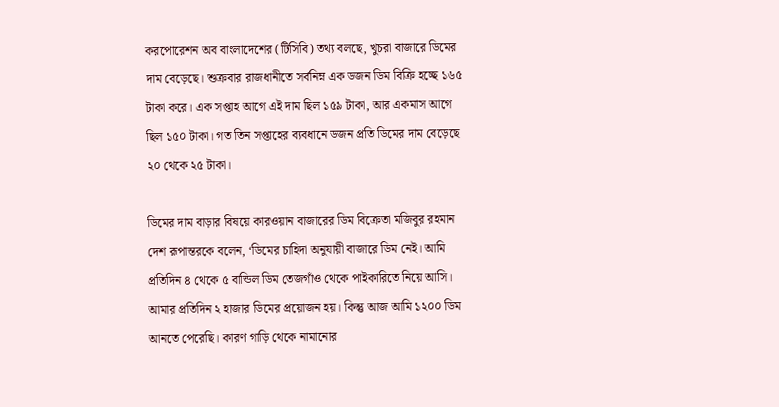করপোরেশন অব বাংলাদেশের (টিসিবি) তথ্য বলছে, খুচরা বাজারে ডিমের দাম বেড়েছে। শুক্রবার রাজধানীতে সর্বনিম্ন এক ডজন ডিম বিক্রি হচ্ছে ১৬৫ টাকা করে। এক সপ্তাহ আগে এই দাম ছিল ১৫৯ টাকা, আর একমাস আগে ছিল ১৫০ টাকা। গত তিন সপ্তাহের ব্যবধানে ডজন প্রতি ডিমের দাম বেড়েছে ২০ থেকে ২৫ টাকা।

ডিমের দাম বাড়ার বিষয়ে কারওয়ান বাজারের ডিম বিক্রেতা মজিবুর রহমান দেশ রূপান্তরকে বলেন, ‘ডিমের চাহিদা অনুযায়ী বাজারে ডিম নেই। আমি প্রতিদিন ৪ থেকে ৫ বান্ডিল ডিম তেজগাঁও থেকে পাইকারিতে নিয়ে আসি। আমার প্রতিদিন ২ হাজার ডিমের প্রয়োজন হয়। কিন্তু আজ আমি ১২০০ ডিম আনতে পেরেছি। কারণ গাড়ি থেকে নামানোর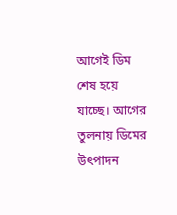আগেই ডিম শেষ হয়ে যাচ্ছে। আগের তুলনায় ডিমের উৎপাদন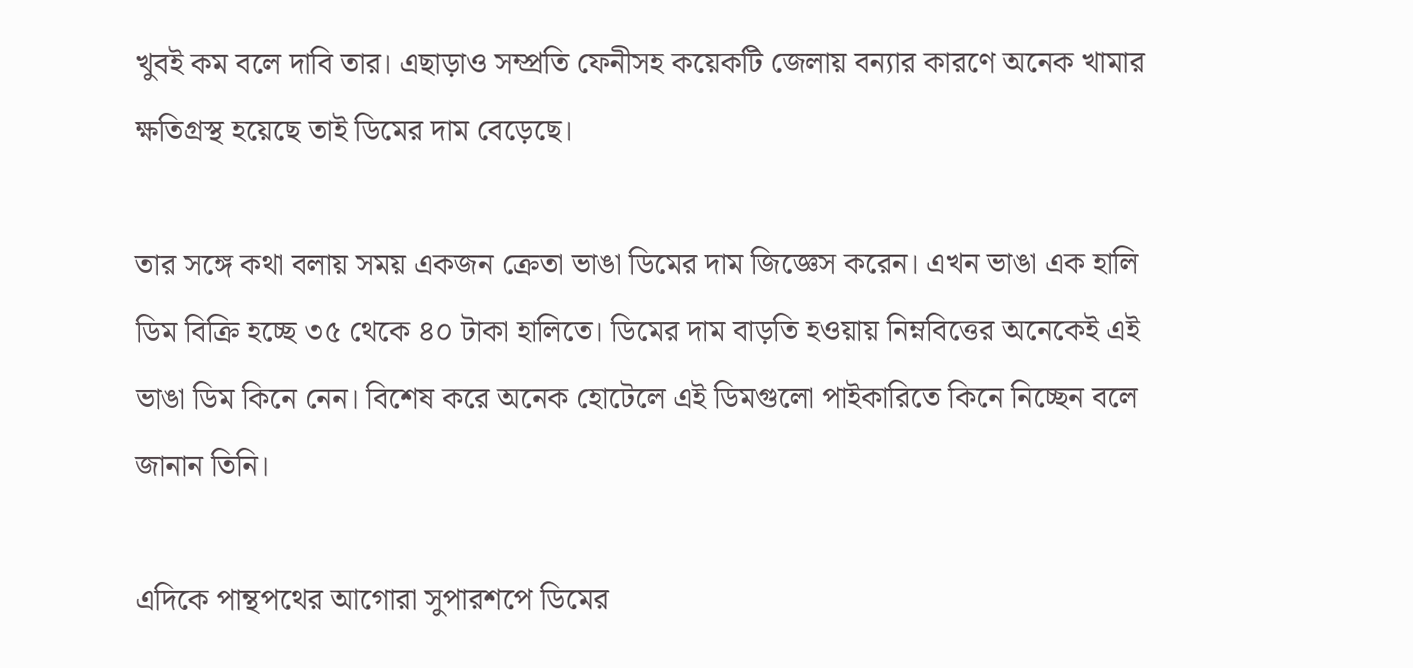খুবই কম বলে দাবি তার। এছাড়াও সম্প্রতি ফেনীসহ কয়েকটি জেলায় বন্যার কারণে অনেক খামার ক্ষতিগ্রস্থ হয়েছে তাই ডিমের দাম বেড়েছে।

তার সঙ্গে কথা বলায় সময় একজন ক্রেতা ভাঙা ডিমের দাম জিজ্ঞেস করেন। এখন ভাঙা এক হালি ডিম বিক্রি হচ্ছে ৩৫ থেকে ৪০ টাকা হালিতে। ডিমের দাম বাড়তি হওয়ায় নিম্নবিত্তের অনেকেই এই ভাঙা ডিম কিনে নেন। বিশেষ করে অনেক হোটেলে এই ডিমগুলো পাইকারিতে কিনে নিচ্ছেন বলে জানান তিনি।

এদিকে পান্থপথের আগোরা সুপারশপে ডিমের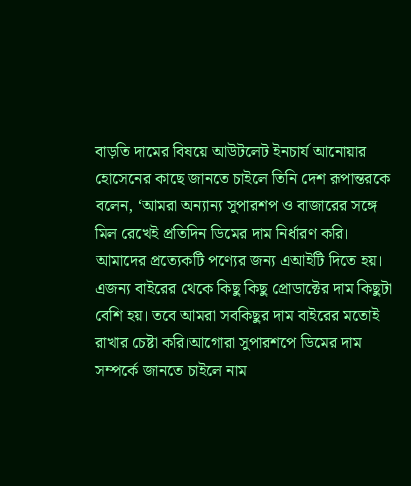বাড়তি দামের বিষয়ে আউটলেট ইনচার্য আনোয়ার হোসেনের কাছে জানতে চাইলে তিনি দেশ রূপান্তরকে বলেন, ‘আমরা অন্যান্য সুপারশপ ও বাজারের সঙ্গে মিল রেখেই প্রতিদিন ডিমের দাম নির্ধারণ করি। আমাদের প্রত্যেকটি পণ্যের জন্য এআইটি দিতে হয়। এজন্য বাইরের থেকে কিছু কিছু প্রোডাক্টের দাম কিছুটা বেশি হয়। তবে আমরা সবকিছুর দাম বাইরের মতোই রাখার চেষ্টা করি।আগোরা সুপারশপে ডিমের দাম সম্পর্কে জানতে চাইলে নাম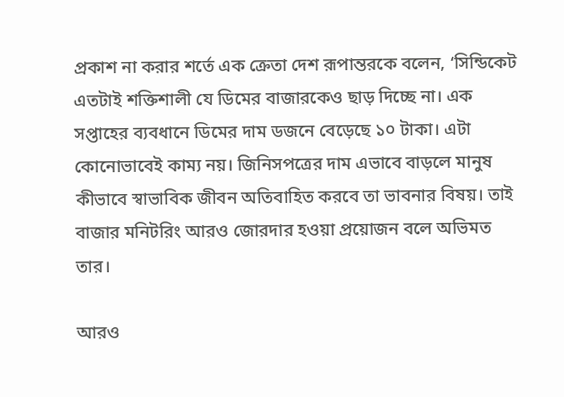প্রকাশ না করার শর্তে এক ক্রেতা দেশ রূপান্তরকে বলেন, ‘সিন্ডিকেট এতটাই শক্তিশালী যে ডিমের বাজারকেও ছাড় দিচ্ছে না। এক সপ্তাহের ব্যবধানে ডিমের দাম ডজনে বেড়েছে ১০ টাকা। এটা কোনোভাবেই কাম্য নয়। জিনিসপত্রের দাম এভাবে বাড়লে মানুষ কীভাবে স্বাভাবিক জীবন অতিবাহিত করবে তা ভাবনার বিষয়। তাই বাজার মনিটরিং আরও জোরদার হওয়া প্রয়োজন বলে অভিমত তার।

আরও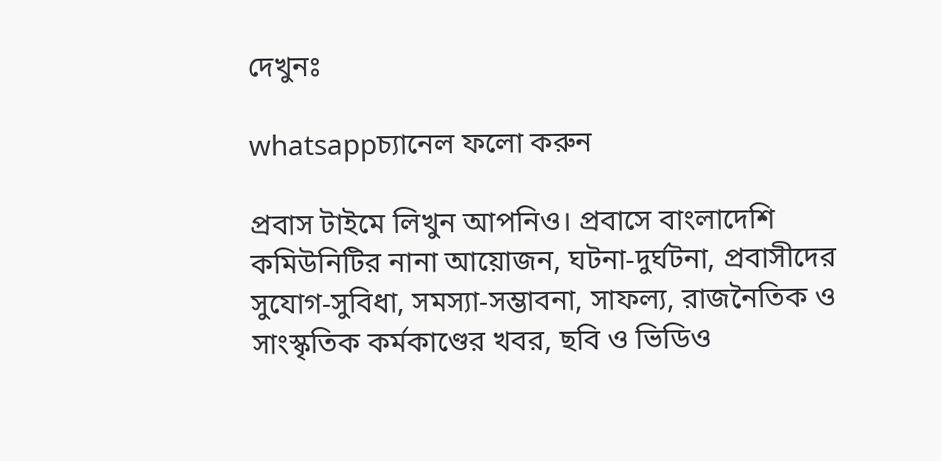দেখুনঃ

whatsappচ্যানেল ফলো করুন

প্রবাস টাইমে লিখুন আপনিও। প্রবাসে বাংলাদেশি কমিউনিটির নানা আয়োজন, ঘটনা-দুর্ঘটনা, প্রবাসীদের সুযোগ-সুবিধা, সমস্যা-সম্ভাবনা, সাফল্য, রাজনৈতিক ও সাংস্কৃতিক কর্মকাণ্ডের খবর, ছবি ও ভিডিও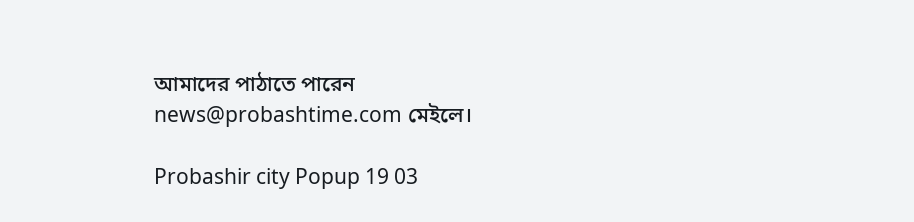আমাদের পাঠাতে পারেন news@probashtime.com মেইলে।

Probashir city Popup 19 03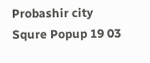Probashir city Squre Popup 19 03